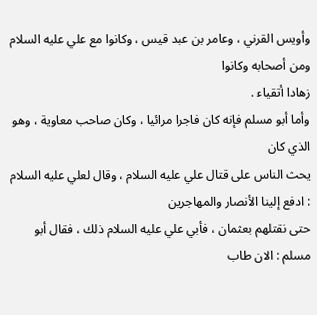وأويس القرني ، وعامر بن عبد قيس ، وكانوا مع علي عليه السلام ومن أصحابه وكانوا
زهادا أتقياء .
وأما أبو مسلم فإنه كان فاجرا مرائيا ، وكان صاحب معاوية ، وهو الذي كان
يحث الناس على قتال علي عليه السلام ، وقال لعلي عليه السلام : ادفع إلينا الأنصار والمهاجرين
حتى نقتلهم بعثمان ، فأبي علي عليه السلام ذلك ، فقال أبو مسلم : الان طاب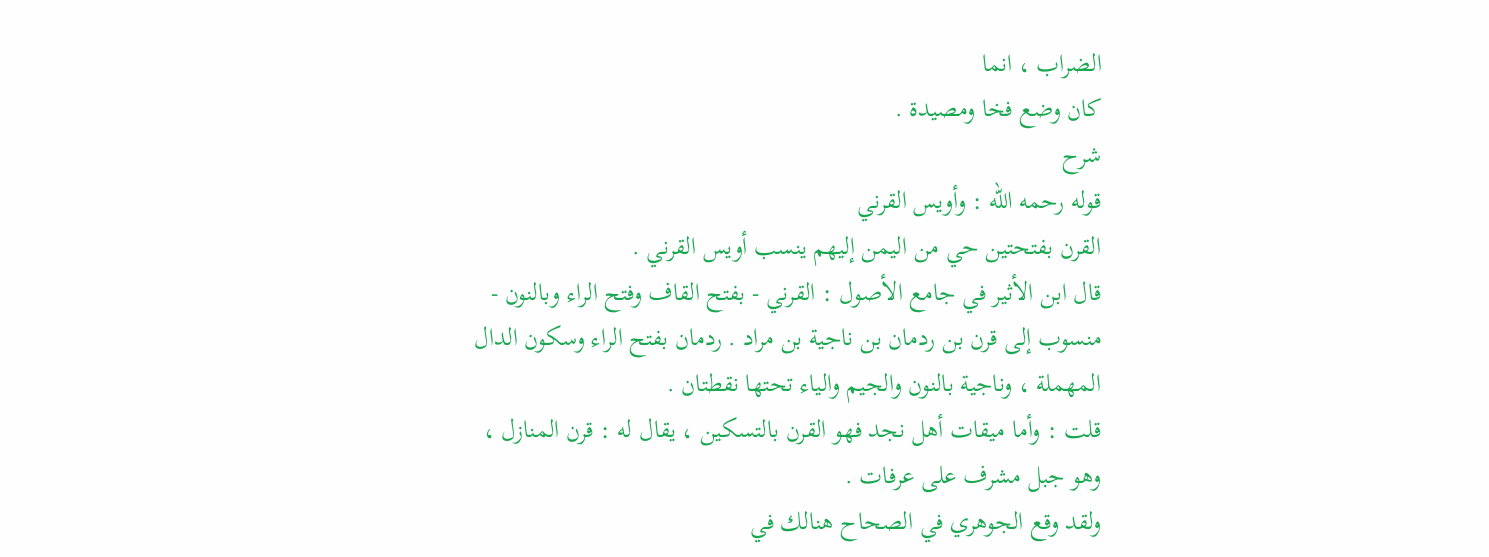الضراب ، انما
كان وضع فخا ومصيدة .
شرح
قوله رحمه الله : وأويس القرني
القرن بفتحتين حي من اليمن إليهم ينسب أويس القرني .
قال ابن الأثير في جامع الأصول : القرني - بفتح القاف وفتح الراء وبالنون -
منسوب إلى قرن بن ردمان بن ناجية بن مراد . ردمان بفتح الراء وسكون الدال
المهملة ، وناجية بالنون والجيم والياء تحتها نقطتان .
قلت : وأما ميقات أهل نجد فهو القرن بالتسكين ، يقال له : قرن المنازل ،
وهو جبل مشرف على عرفات .
ولقد وقع الجوهري في الصحاح هنالك في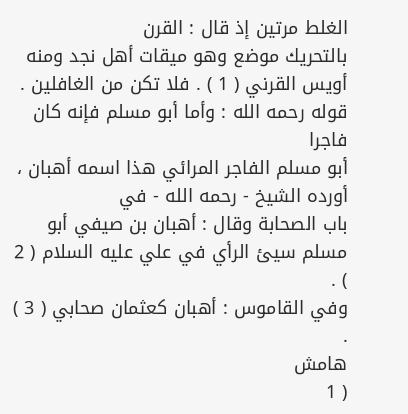الغلط مرتين إذ قال : القرن
بالتحريك موضع وهو ميقات أهل نجد ومنه أويس القرني ( 1 ) . فلا تكن من الغافلين .
قوله رحمه الله : وأما أبو مسلم فإنه كان فاجرا
أبو مسلم الفاجر المرائي هذا اسمه أهبان ، أورده الشيخ - رحمه الله - في
باب الصحابة وقال : أهبان بن صيفي أبو مسلم سيئ الرأي في علي عليه السلام ( 2 ) .
وفي القاموس : أهبان كعثمان صحابي ( 3 ) .
هامش
( 1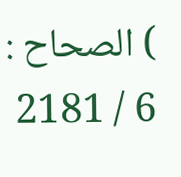) الصحاح : 6 / 2181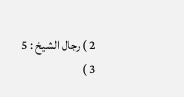2 ) رجال الشيخ : 5
3 )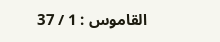القاموس : 1 / 37